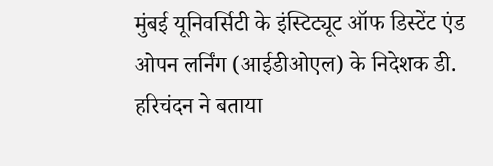मुंबई यूनिवर्सिटी के इंस्टिट्यूट ऑफ डिस्टेंट एंड ओपन लर्निंग (आईडीओएल) के निदेशक डी. हरिचंदन ने बताया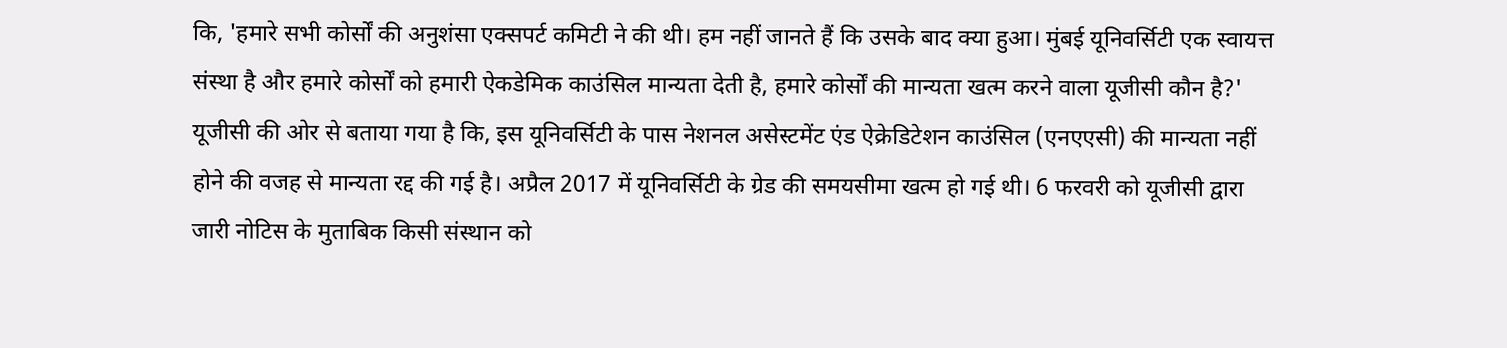कि, 'हमारे सभी कोर्सों की अनुशंसा एक्सपर्ट कमिटी ने की थी। हम नहीं जानते हैं कि उसके बाद क्या हुआ। मुंबई यूनिवर्सिटी एक स्वायत्त संस्था है और हमारे कोर्सों को हमारी ऐकडेमिक काउंसिल मान्यता देती है, हमारे कोर्सों की मान्यता खत्म करने वाला यूजीसी कौन है?'
यूजीसी की ओर से बताया गया है कि, इस यूनिवर्सिटी के पास नेशनल असेस्टमेंट एंड ऐक्रेडिटेशन काउंसिल (एनएएसी) की मान्यता नहीं होने की वजह से मान्यता रद्द की गई है। अप्रैल 2017 में यूनिवर्सिटी के ग्रेड की समयसीमा खत्म हो गई थी। 6 फरवरी को यूजीसी द्वारा जारी नोटिस के मुताबिक किसी संस्थान को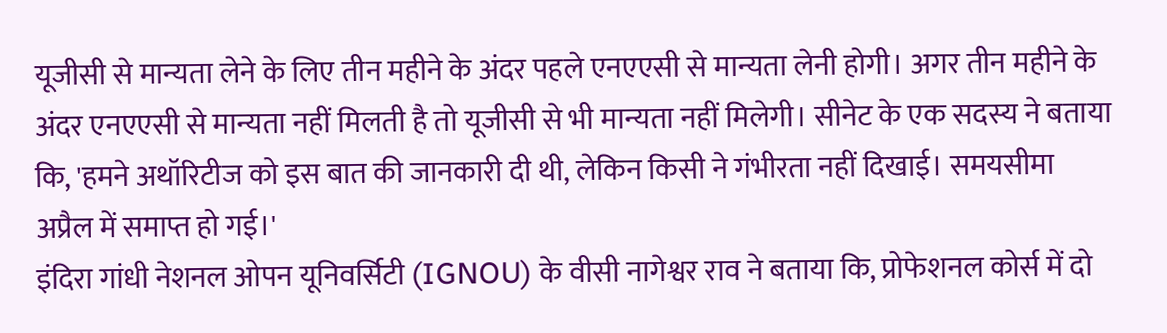यूजीसी से मान्यता लेने के लिए तीन महीने के अंदर पहले एनएएसी से मान्यता लेनी होगी। अगर तीन महीने के अंदर एनएएसी से मान्यता नहीं मिलती है तो यूजीसी से भी मान्यता नहीं मिलेगी। सीनेट के एक सदस्य ने बताया कि, 'हमने अथॉरिटीज को इस बात की जानकारी दी थी, लेकिन किसी ने गंभीरता नहीं दिखाई। समयसीमा अप्रैल में समाप्त हो गई।'
इंदिरा गांधी नेशनल ओपन यूनिवर्सिटी (IGNOU) के वीसी नागेश्वर राव ने बताया कि, प्रोफेशनल कोर्स में दो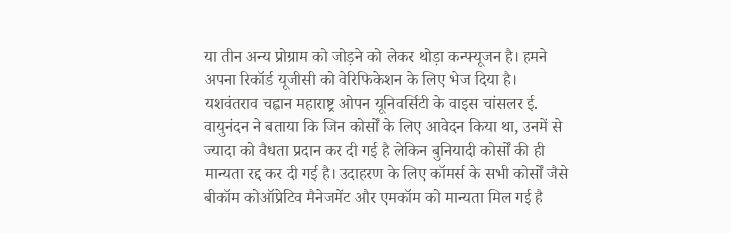या तीन अन्य प्रोग्राम को जोड़ने को लेकर थोड़ा कन्फ्यूजन है। हमने अपना रिकॉर्ड यूजीसी को वेरिफिकेशन के लिए भेज दिया है।
यशवंतराव चह्वान महाराष्ट्र ओपन यूनिवर्सिटी के वाइस चांसलर ई. वायुनंदन ने बताया कि जिन कोर्सों के लिए आवेदन किया था, उनमें से ज्यादा को वैधता प्रदान कर दी गई है लेकिन बुनियादी कोर्सों की ही मान्यता रद्द कर दी गई है। उदाहरण के लिए कॉमर्स के सभी कोर्सों जैसे बीकॉम कोऑप्रेटिव मैनेजमेंट और एमकॉम को मान्यता मिल गई है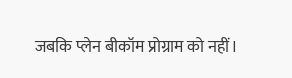जबकि प्लेन बीकॉम प्रोग्राम को नहीं।